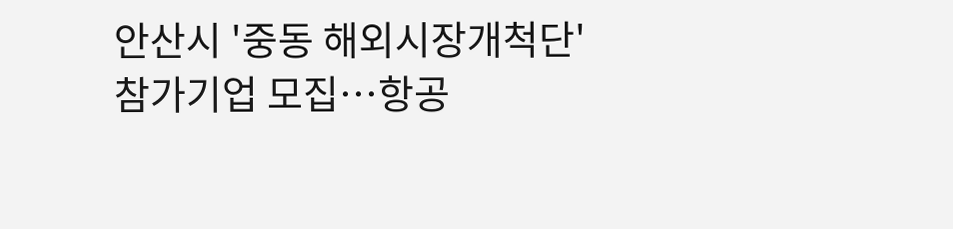안산시 '중동 해외시장개척단' 참가기업 모집…항공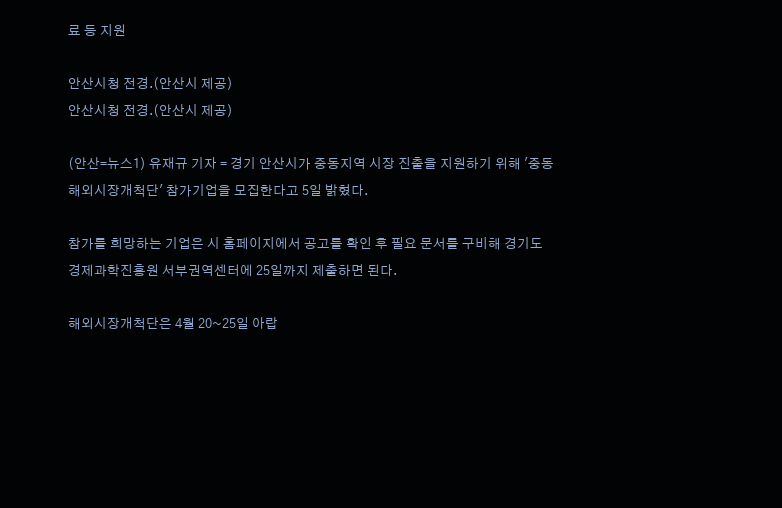료 등 지원

안산시청 전경.(안산시 제공)
안산시청 전경.(안산시 제공)

(안산=뉴스1) 유재규 기자 = 경기 안산시가 중동지역 시장 진출을 지원하기 위해 '중동 해외시장개척단' 참가기업을 모집한다고 5일 밝혔다.

참가를 희망하는 기업은 시 홈페이지에서 공고를 확인 후 필요 문서를 구비해 경기도경제과학진흥원 서부권역센터에 25일까지 제출하면 된다.

해외시장개척단은 4월 20~25일 아랍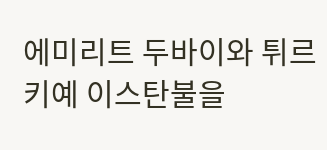에미리트 두바이와 튀르키예 이스탄불을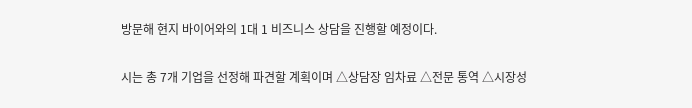방문해 현지 바이어와의 1대 1 비즈니스 상담을 진행할 예정이다.

시는 총 7개 기업을 선정해 파견할 계획이며 △상담장 임차료 △전문 통역 △시장성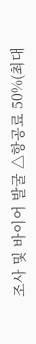조사 및 바이어 발굴 △항공료 50%(최대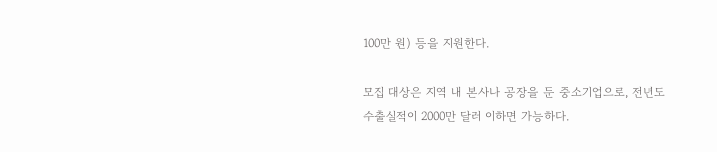100만 원) 등을 지원한다.

모집 대상은 지역 내 본사나 공장을 둔 중소기업으로, 전년도 수출실적이 2000만 달러 이하면 가능하다.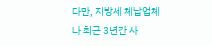다만, 지방세 체납업체나 최근 3년간 사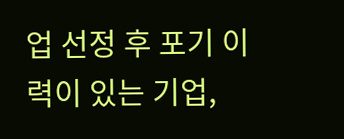업 선정 후 포기 이력이 있는 기업,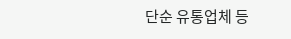단순 유통업체 등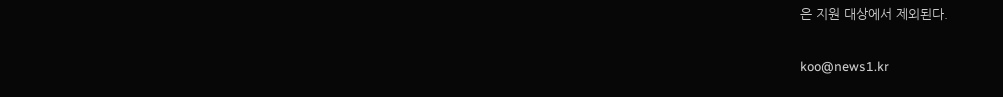은 지원 대상에서 제외된다.

koo@news1.kr